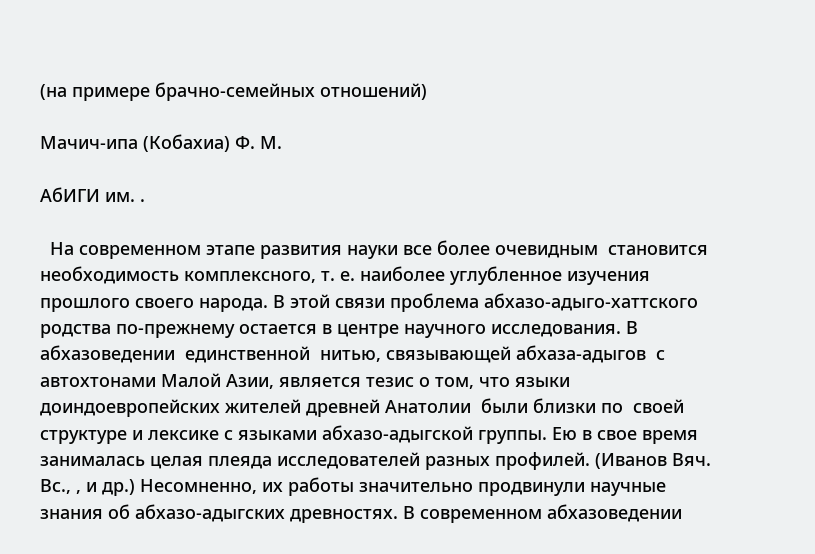(на примере брачно-семейных отношений)

Мачич-ипа (Кобахиа) Ф. М.

АбИГИ им. .

  На современном этапе развития науки все более очевидным  становится необходимость комплексного, т. е. наиболее углубленное изучения прошлого своего народа. В этой связи проблема абхазо-адыго-хаттского родства по-прежнему остается в центре научного исследования. В  абхазоведении  единственной  нитью, связывающей абхаза-адыгов  с автохтонами Малой Азии, является тезис о том, что языки доиндоевропейских жителей древней Анатолии  были близки по  своей структуре и лексике с языками абхазо-адыгской группы. Ею в свое время занималась целая плеяда исследователей разных профилей. (Иванов Вяч. Вс., , и др.) Несомненно, их работы значительно продвинули научные знания об абхазо-адыгских древностях. В современном абхазоведении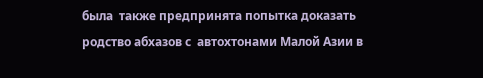была  также предпринята попытка доказать родство абхазов с  автохтонами Малой Азии в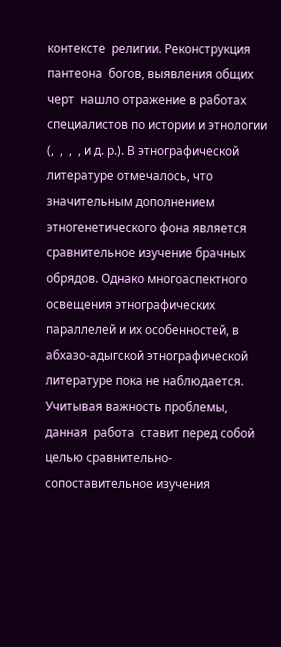контексте  религии. Реконструкция пантеона  богов, выявления общих черт  нашло отражение в работах специалистов по истории и этнологии (,  ,  ,  , и д. р.). В этнографической литературе отмечалось, что значительным дополнением этногенетического фона является сравнительное изучение брачных обрядов. Однако многоаспектного освещения этнографических параллелей и их особенностей, в абхазо-адыгской этнографической литературе пока не наблюдается. Учитывая важность проблемы, данная  работа  ставит перед собой целью сравнительно-сопоставительное изучения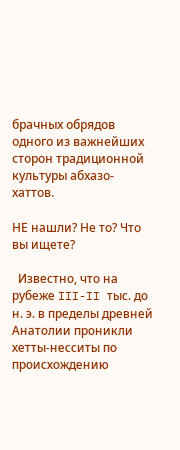брачных обрядов одного из важнейших сторон традиционной культуры абхазо-хаттов.

НЕ нашли? Не то? Что вы ищете?

  Известно, что на рубеже III-II тыс. до н. э. в пределы древней Анатолии проникли хетты-несситы по происхождению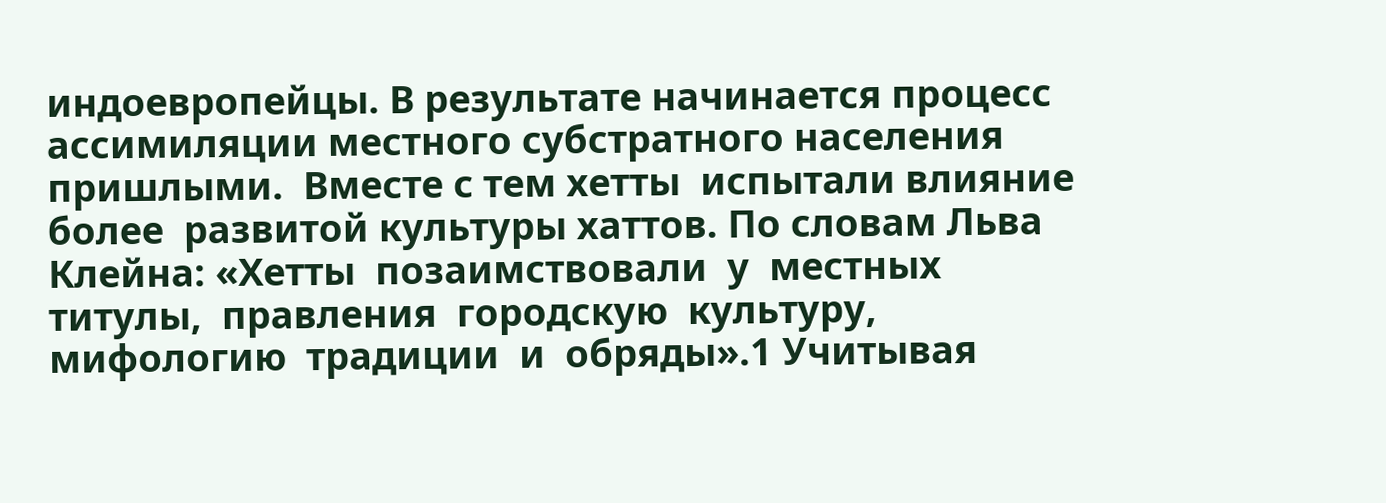индоевропейцы. В результате начинается процесс ассимиляции местного субстратного населения пришлыми.  Вместе с тем хетты  испытали влияние более  развитой культуры хаттов. По словам Льва Клейна: «Хетты  позаимствовали  у  местных  титулы,  правления  городскую  культуру,  мифологию  традиции  и  обряды».1 Учитывая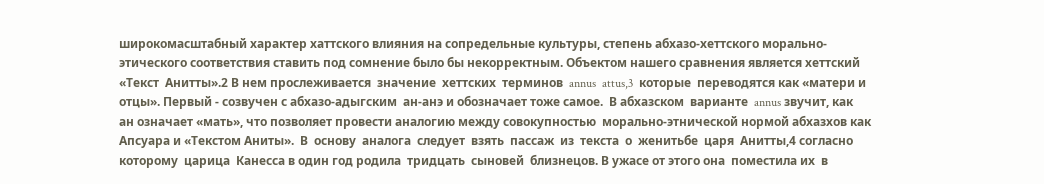широкомасштабный характер хаттского влияния на сопредельные культуры, степень абхазо-хеттского морально-этического соответствия ставить под сомнение было бы некорректным. Объектом нашего сравнения является хеттский «Текст  Анитты».2 В нем прослеживается  значение  хеттских  терминов  annus  attus,3  которые  переводятся как «матери и  отцы». Первый - созвучен с абхазо-адыгским  ан-анэ и обозначает тоже самое.  В абхазском  варианте  annus звучит, как  ан означает «мать», что позволяет провести аналогию между совокупностью  морально-этнической нормой абхазхов как Апсуара и «Текстом Аниты».  В  основу  аналога  следует  взять  пассаж  из  текста  о  женитьбе  царя  Анитты,4 согласно которому  царица  Канесса в один год родила  тридцать  сыновей  близнецов. В ужасе от этого она  поместила их  в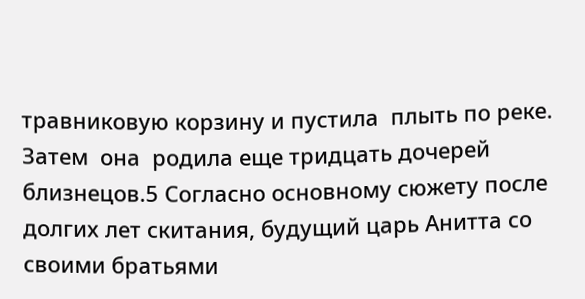травниковую корзину и пустила  плыть по реке.  Затем  она  родила еще тридцать дочерей близнецов.5 Согласно основному сюжету после долгих лет скитания, будущий царь Анитта со своими братьями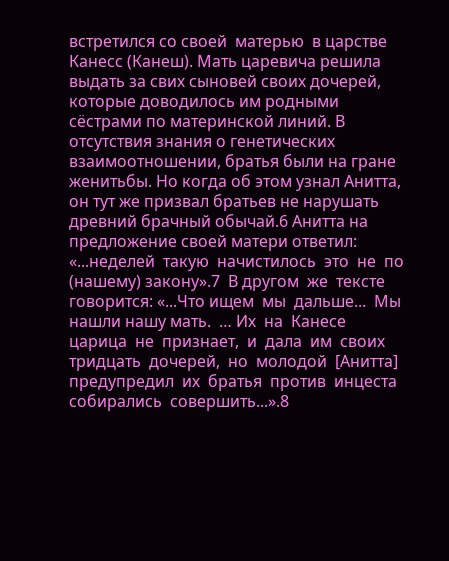встретился со своей  матерью  в царстве Канесс (Канеш). Мать царевича решила выдать за свих сыновей своих дочерей, которые доводилось им родными сёстрами по материнской линий. В отсутствия знания о генетических взаимоотношении, братья были на гране женитьбы. Но когда об этом узнал Анитта, он тут же призвал братьев не нарушать древний брачный обычай.6 Анитта на предложение своей матери ответил: «...неделей  такую  начистилось  это  не  по  (нашему) закону».7  В другом  же  тексте  говорится: «...Что ищем  мы  дальше...  Мы  нашли нашу мать.  … Их  на  Канесе  царица  не  признает,  и  дала  им  своих  тридцать  дочерей,  но  молодой  [Анитта] предупредил  их  братья  против  инцеста  собирались  совершить...».8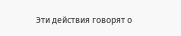Эти действия говорят о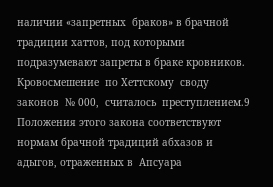наличии «запретных  браков» в брачной традиции хаттов, под которыми подразумевают запреты в браке кровников.  Кровосмешение  по Хеттскому  своду законов  № 000,  считалось  преступлением.9  Положения этого закона соответствуют  нормам брачной традиций абхазов и адыгов, отраженных в  Апсуара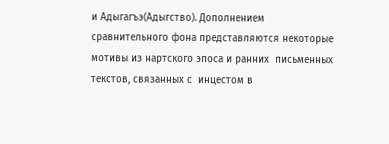и Адыгагъэ(Адыгство). Дополнением сравнительного фона представляются некоторые мотивы из нартского эпоса и ранних  письменных  текстов, связанных с  инцестом в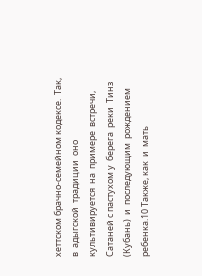хеттском брачно-семейном кодексе.  Так,  в  адыгской  традиции  оно  культивируется  на  примере  встречи, Сатаней с пастухом у  берега  реки  Тинз  (Кубань)  и  последующим  рождением  ребенка.10 Также, как  и  мать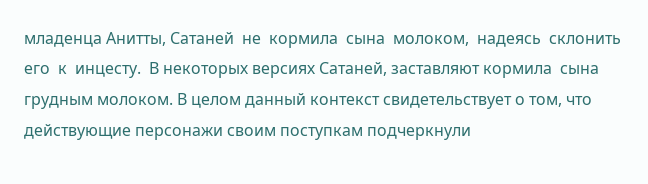младенца Анитты, Сатаней  не  кормила  сына  молоком,  надеясь  склонить  его  к  инцесту.  В некоторых версиях Сатаней, заставляют кормила  сына грудным молоком. В целом данный контекст свидетельствует о том, что действующие персонажи своим поступкам подчеркнули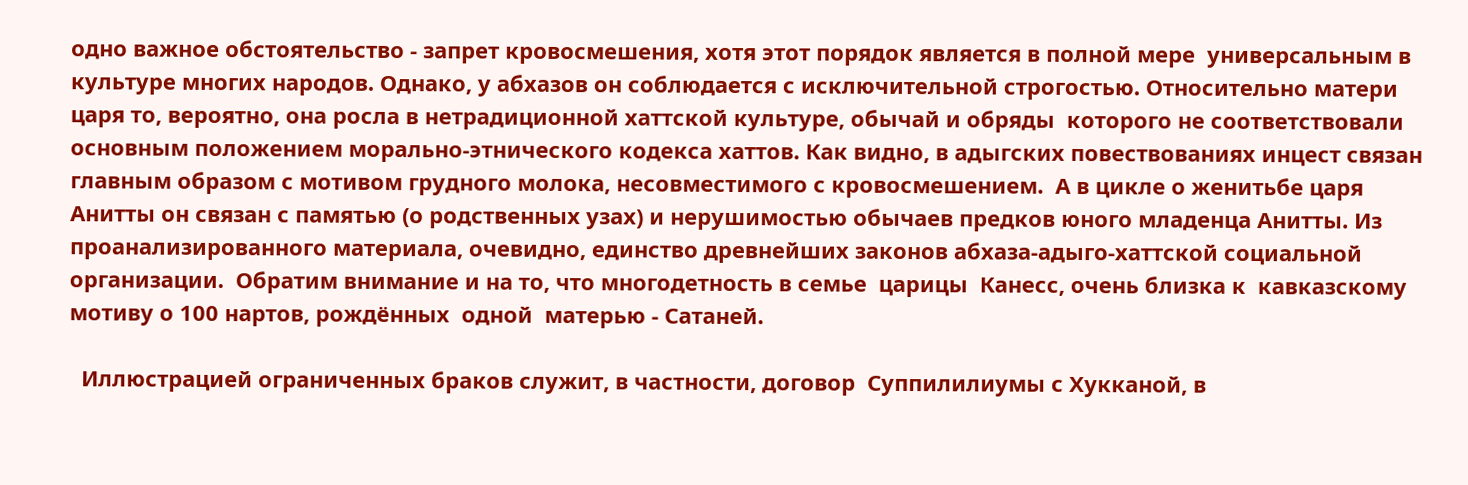одно важное обстоятельство - запрет кровосмешения, хотя этот порядок является в полной мере  универсальным в культуре многих народов. Однако, у абхазов он соблюдается с исключительной строгостью. Относительно матери царя то, вероятно, она росла в нетрадиционной хаттской культуре, обычай и обряды  которого не соответствовали основным положением морально-этнического кодекса хаттов. Как видно, в адыгских повествованиях инцест связан  главным образом с мотивом грудного молока, несовместимого с кровосмешением.  А в цикле о женитьбе царя Анитты он связан с памятью (о родственных узах) и нерушимостью обычаев предков юного младенца Анитты. Из проанализированного материала, очевидно, единство древнейших законов абхаза-адыго-хаттской социальной организации.  Обратим внимание и на то, что многодетность в семье  царицы  Канесс, очень близка к  кавказскому  мотиву о 100 нартов, рождённых  одной  матерью - Сатаней.

  Иллюстрацией ограниченных браков служит, в частности, договор  Суппилилиумы с Хукканой, в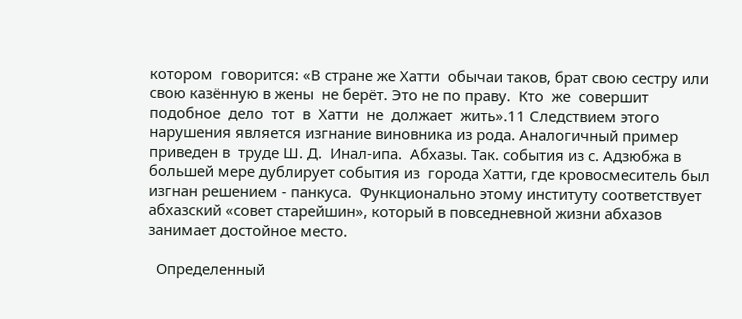котором  говорится: «В стране же Хатти  обычаи таков, брат свою сестру или  свою казённую в жены  не берёт. Это не по праву.  Кто  же  совершит  подобное  дело  тот  в  Хатти  не  должает  жить».11 Следствием этого нарушения является изгнание виновника из рода. Аналогичный пример приведен в  труде Ш. Д.  Инал-ипа.  Абхазы. Так. события из с. Адзюбжа в большей мере дублирует события из  города Хатти, где кровосмеситель был изгнан решением - панкуса.  Функционально этому институту соответствует абхазский «совет старейшин», который в повседневной жизни абхазов занимает достойное место.

  Определенный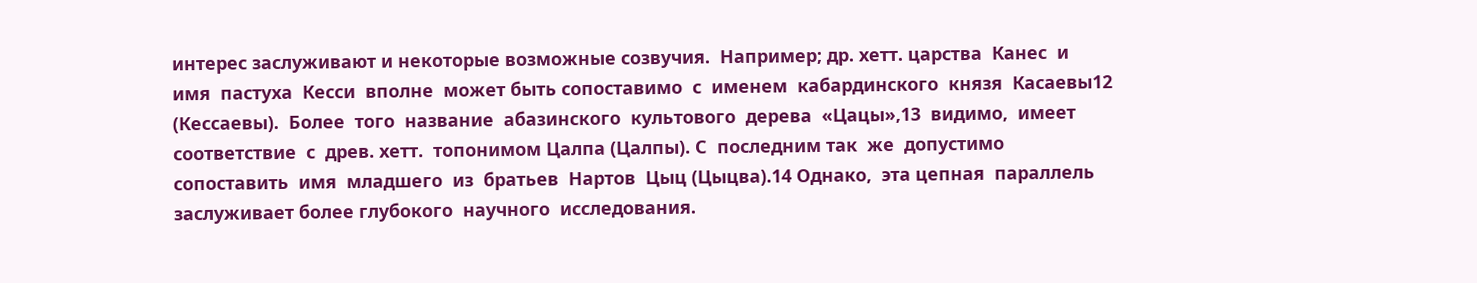интерес заслуживают и некоторые возможные созвучия.  Например; др. хетт. царства  Канес  и  имя  пастуха  Кесси  вполне  может быть сопоставимо  с  именем  кабардинского  князя  Касаевы12 (Кессаевы).  Более  того  название  абазинского  культового  дерева  «Цацы»,13  видимо,  имеет  соответствие  с  древ. хетт.  топонимом Цалпа (Цалпы). С  последним так  же  допустимо  сопоставить  имя  младшего  из  братьев  Нартов  Цыц (Цыцва).14 Однако,  эта цепная  параллель  заслуживает более глубокого  научного  исследования.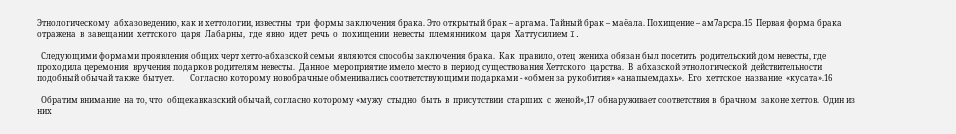Этнологическому  абхазоведению, как и хеттологии, известны  три  формы заключения брака. Это открытый брак – аргама. Тайный брак – маёала. Похищение – ам7арсра.15  Первая форма брака отражена  в  завещании  хеттского  царя  Лабарны,  где  явно  идет  речь  о  похищении  невесты  племянником  царя  Хаттусилием I.

  Следующими формами проявления общих черт хетто-абхазской семьи  являются способы заключения брака.  Как  правило, отец  жениха обязан был посетить  родительский дом невесты, где  проходила церемония  вручения подарков родителям невесты.  Данное  мероприятие имело место в  период существования Хеттского  царства.  В  абхазской этнологической  действительности подобный обычай также  бытует.        Согласно которому новобрачные обменивались соответствующими подарками - «обмен за рукобития» «анапыемдахь».  Его  хеттское  название  «кусата».16

  Обратим внимание  на то, что  общекавказский обычай, согласно которому «мужу  стыдно  быть  в  присутствии  старших  с  женой»,17  обнаруживает соответствия в  брачном  законе хеттов.  Один из них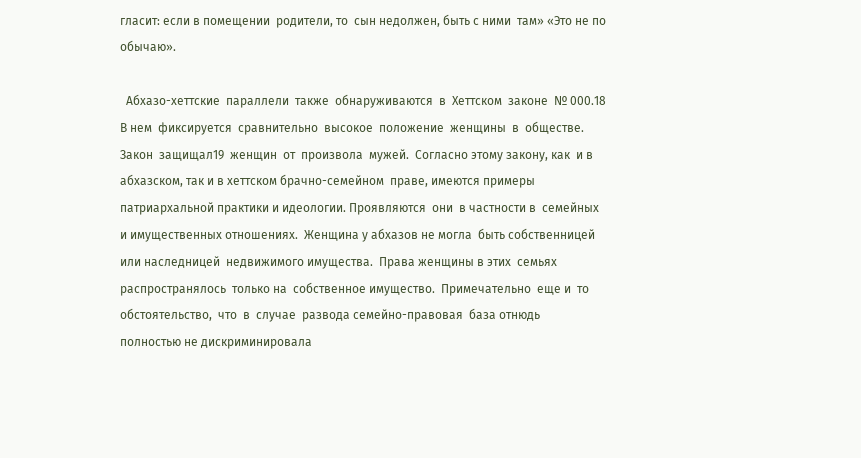гласит: если в помещении  родители, то  сын недолжен, быть с ними  там» «Это не по  обычаю».

  Абхазо-хеттские  параллели  также  обнаруживаются  в  Хеттском  законе  № 000.18 В нем  фиксируется  сравнительно  высокое  положение  женщины  в  обществе.  Закон  защищал19  женщин  от  произвола  мужей.  Согласно этому закону, как  и в абхазском, так и в хеттском брачно-семейном  праве, имеются примеры патриархальной практики и идеологии. Проявляются  они  в частности в  семейных и имущественных отношениях.  Женщина у абхазов не могла  быть собственницей или наследницей  недвижимого имущества.  Права женщины в этих  семьях распространялось  только на  собственное имущество.  Примечательно  еще и  то  обстоятельство,  что  в  случае  развода семейно-правовая  база отнюдь  полностью не дискриминировала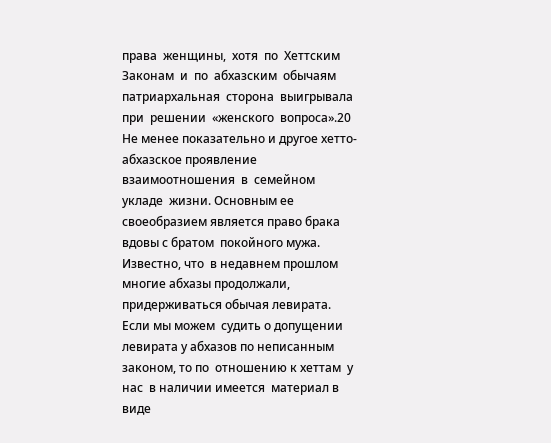права  женщины,  хотя  по  Хеттским  Законам  и  по  абхазским  обычаям  патриархальная  сторона  выигрывала при  решении  «женского  вопроса».20  Не менее показательно и другое хетто-абхазское проявление  взаимоотношения  в  семейном  укладе  жизни. Основным ее своеобразием является право брака вдовы с братом  покойного мужа. Известно, что  в недавнем прошлом многие абхазы продолжали, придерживаться обычая левирата. Если мы можем  судить о допущении  левирата у абхазов по неписанным законом, то по  отношению к хеттам  у  нас  в наличии имеется  материал в  виде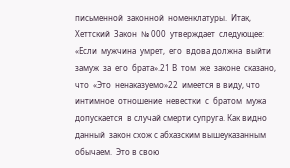письменной  законной  номенклатуры.  Итак,  Хеттский  Закон  № 000  утверждает  следующее:  «Если  мужчина  умрет,  его  вдова должна  выйти  замуж  за  его  брата».21 В  том  же  законе  сказано,  что  «Это  ненаказуемо»22  имеется в виду, что  интимное  отношение  невестки  с  братом  мужа допускается  в случай смерти супруга. Как видно данный  закон схож с абхазским вышеуказанным обычаем.  Это в свою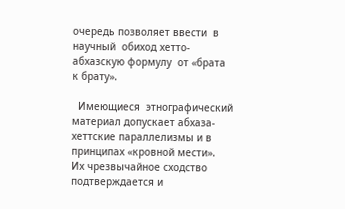очередь позволяет ввести  в научный  обиход хетто-абхазскую формулу  от «брата  к брату».

  Имеющиеся  этнографический материал допускает абхаза-хеттские параллелизмы и в принципах «кровной мести».  Их чрезвычайное сходство подтверждается и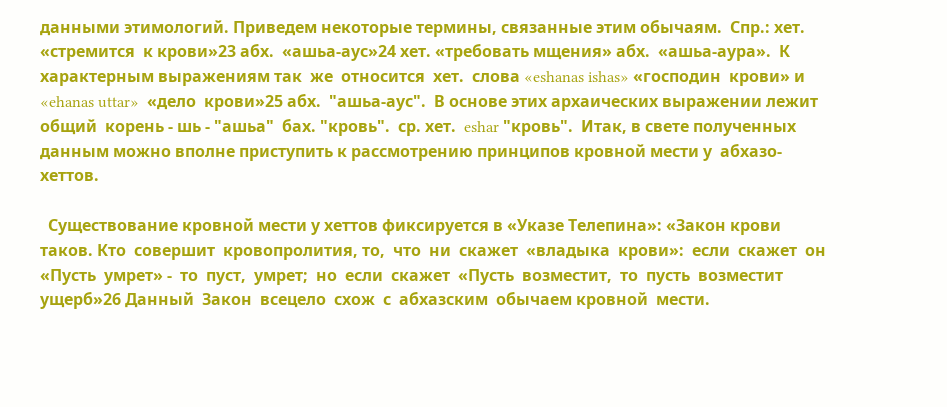данными этимологий. Приведем некоторые термины, связанные этим обычаям.  Спр.: хет. «стремится  к крови»23 абх.  «ашьа-аус»24 хет. «требовать мщения» абх.  «ашьа-аура».  К характерным выражениям так  же  относится  хет.  слова «eshanas ishas» «господин  крови» и  «ehanas uttar»  «дело  крови»25 абх.  "ашьа-аус".  В основе этих архаических выражении лежит  общий  корень - шь - "ашьа"  бах. "кровь".  ср. хет.  eshar "кровь".  Итак, в свете полученных данным можно вполне приступить к рассмотрению принципов кровной мести у  абхазо-хеттов.

  Существование кровной мести у хеттов фиксируется в «Указе Телепина»: «Закон крови таков. Кто  совершит  кровопролития, то,  что  ни  скажет  «владыка  крови»:  если  скажет  он  «Пусть  умрет» -  то  пуст,  умрет;  но  если  скажет  «Пусть  возместит,  то  пусть  возместит ущерб»26 Данный  Закон  всецело  схож  с  абхазским  обычаем кровной  мести.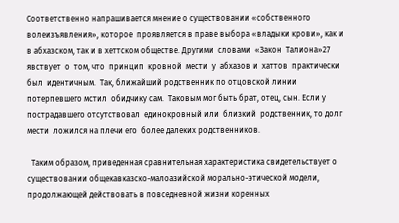Соответственно напрашивается мнение о существовании «собственного волеизъявления», которое  проявляется в праве выбора «владыки крови», как и в абхазском, так и в хеттском обществе. Другими  словами  «Закон  Талиона»27  явствует  о  том, что  принцип  кровной  мести  у  абхазов и  хаттов  практически  был  идентичным.  Так, ближайший родственник по отцовской линии  потерпевшего мстил  обидчику сам.  Таковым мог быть брат, отец, сын. Если у пострадавшего отсутствовал  единокровный или  близкий  родственник, то долг мести  ложился на плечи его  более далеких родственников.

  Таким образом, приведенная сравнительная характеристика свидетельствует о существовании общекавказско-малоазийской морально-этической модели, продолжающей действовать в повседневной жизни коренных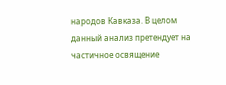народов Кавказа. В целом данный анализ претендует на частичное освящение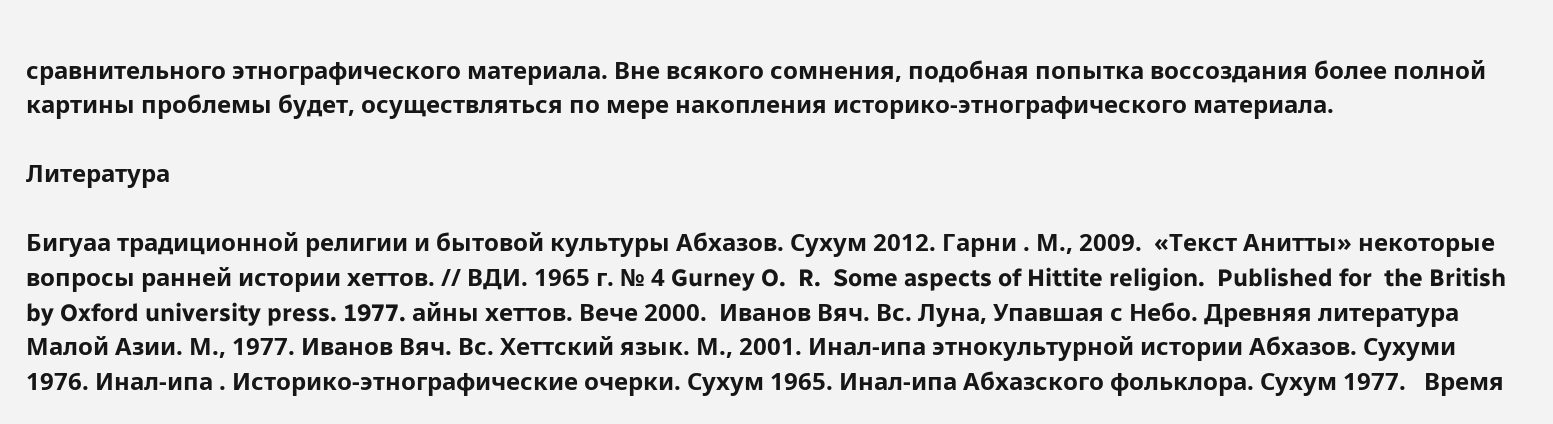сравнительного этнографического материала. Вне всякого сомнения, подобная попытка воссоздания более полной картины проблемы будет, осуществляться по мере накопления историко-этнографического материала.

Литература

Бигуаа традиционной религии и бытовой культуры Абхазов. Сухум 2012. Гарни . М., 2009.  «Текст Анитты» некоторые вопросы ранней истории хеттов. // ВДИ. 1965 г. № 4 Gurney O.  R.  Some aspects of Hittite religion.  Published for  the British by Oxford university press. 1977. айны хеттов. Вече 2000.  Иванов Вяч. Вс. Луна, Упавшая с Небо. Древняя литература Малой Азии. М., 1977. Иванов Вяч. Вс. Хеттский язык. М., 2001. Инал-ипа этнокультурной истории Абхазов. Сухуми 1976. Инал-ипа . Историко-этнографические очерки. Сухум 1965. Инал-ипа Абхазского фольклора. Сухум 1977.   Время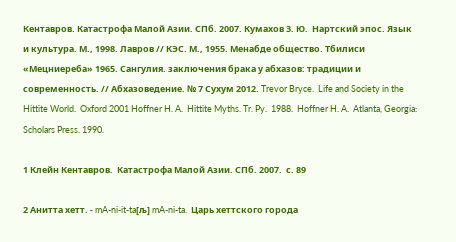Кентавров. Катастрофа Малой Азии. СПб. 2007. Кумахов З. Ю.  Нартский эпос. Язык и культура. М., 1998. Лавров // КЭС. М., 1955. Менабде общество. Тбилиси «Мецниереба» 1965. Сангулия. заключения брака у абхазов: традиции и современность. // Абхазоведение. № 7 Сухум 2012. Trevor Bryce.  Life and Society in the Hittite World.  Oxford 2001 Hoffner H. A.  Hittite Myths. Tr. Py.  1988.  Hoffner H. A.  Atlanta, Georgia: Scholars Press. 1990.

1 Клейн Кентавров.  Катастрофа Малой Азии. СПб. 2007.  с. 89

2 Анитта хетт. - mA-ni-it-ta[љ] mA-ni-ta.  Царь хеттского города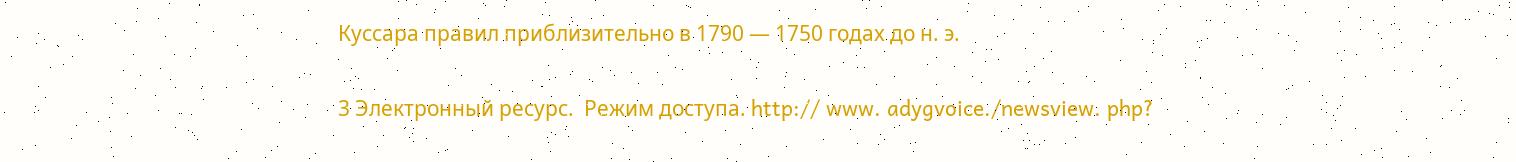Куссара правил приблизительно в 1790 — 1750 годах до н. э.

3 Электронный ресурс.  Режим доступа. http:// www. adygvoice./newsview. php?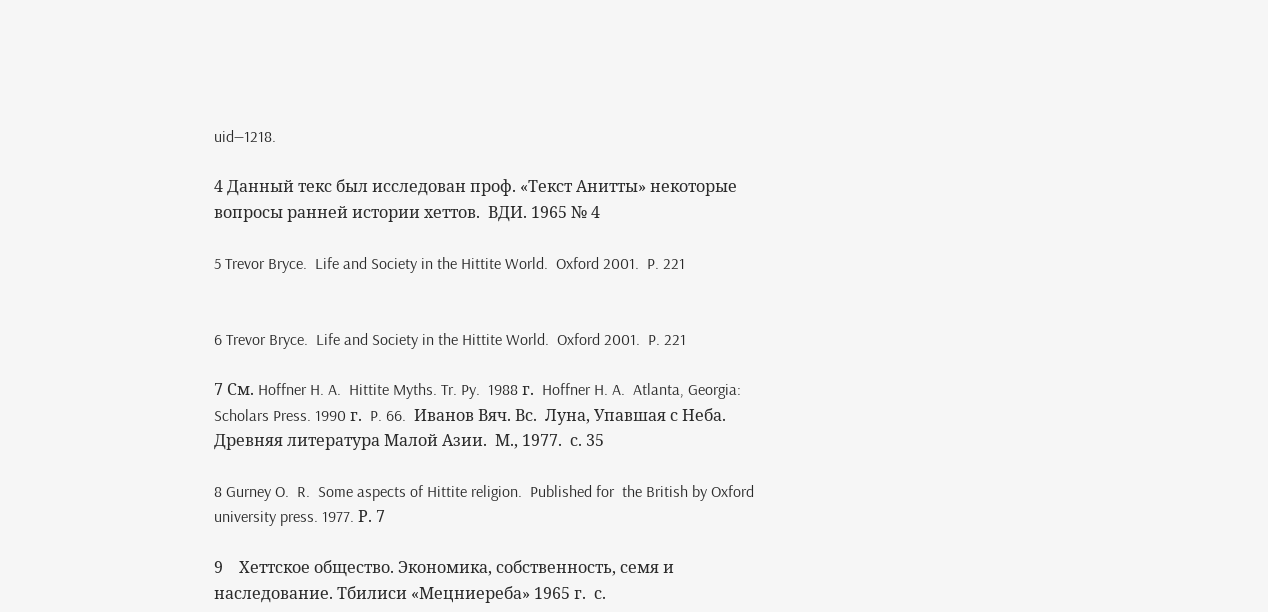uid—1218.

4 Данный текс был исследован проф. «Текст Анитты» некоторые вопросы ранней истории хеттов.  ВДИ. 1965 № 4

5 Trevor Bryce.  Life and Society in the Hittite World.  Oxford 2001.  P. 221


6 Trevor Bryce.  Life and Society in the Hittite World.  Oxford 2001.  P. 221

7 См. Hoffner H. A.  Hittite Myths. Tr. Py.  1988 г.  Hoffner H. A.  Atlanta, Georgia: Scholars Press. 1990 г.  P. 66.  Иванов Вяч. Вс.  Луна, Упавшая с Неба.  Древняя литература Малой Азии.  М., 1977.  с. 35

8 Gurney O.  R.  Some aspects of Hittite religion.  Published for  the British by Oxford university press. 1977. Р. 7

9    Хеттское общество. Экономика, собственность, семя и наследование. Тбилиси «Мецниереба» 1965 г.  с.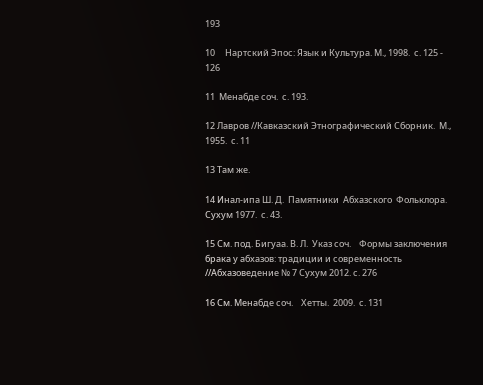193

10     Нартский Эпос: Язык и Культура. М., 1998.  с. 125 - 126

11  Менабде соч.  с. 193.

12 Лавров //Кавказский Этнографический Сборник.  М., 1955.  с. 11

13 Там же.

14 Инал-ипа Ш. Д.  Памятники  Абхазского  Фольклора.  Сухум 1977.  с. 43.

15 См. под. Бигуаа. В. Л.  Указ соч.    Формы заключения брака у абхазов: традиции и современность //Абхазоведение № 7 Сухум 2012. с. 276

16 См. Менабде соч.    Хетты.  2009.  с. 131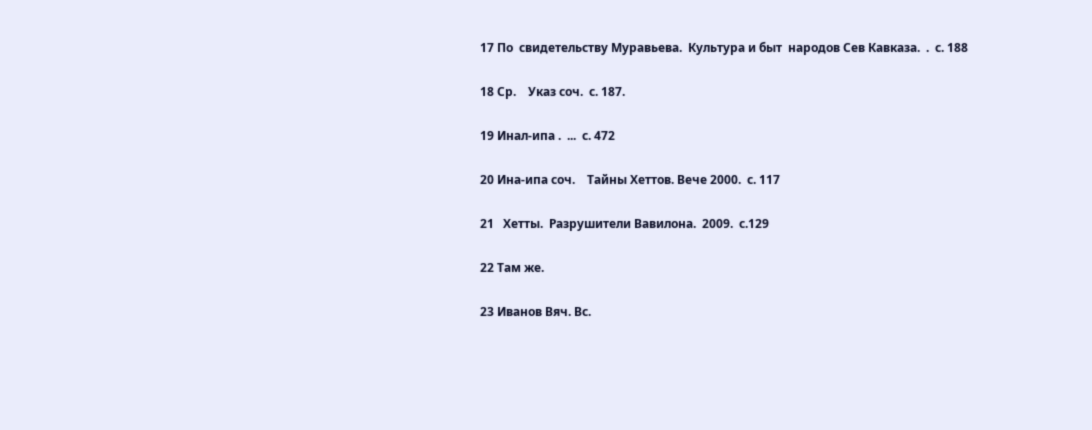17 По  свидетельству Муравьева.  Культура и быт  народов Сев Кавказа.  .  с. 188

18 Ср.    Указ соч.  с. 187.

19 Инал-ипа .  ...  с. 472

20 Ина-ипа соч.    Тайны Хеттов. Вече 2000.  с. 117

21   Хетты.  Разрушители Вавилона.  2009.  с.129

22 Там же.

23 Иванов Вяч. Вс.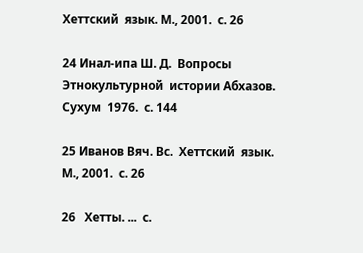Хеттский  язык. М., 2001.  с. 26

24 Инал-ипа Ш. Д.  Вопросы Этнокультурной  истории Абхазов. Сухум  1976.  с. 144

25 Иванов Вяч. Вс.  Хеттский  язык. М., 2001.  с. 26

26   Хетты. ...  с.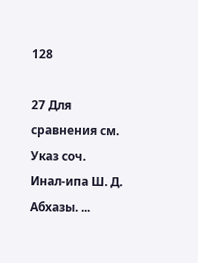128

27 Для сравнения см.   Указ соч.  Инал-ипа Ш. Д.  Абхазы. ...